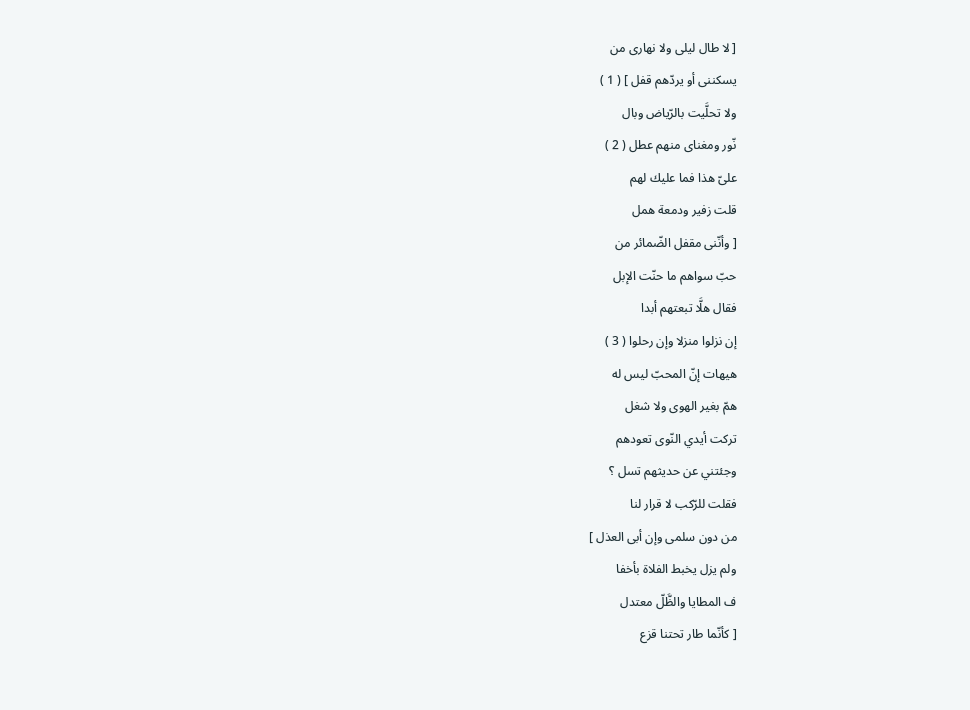[ لا طال ليلى ولا نهارى من
يسكننى أو يردّهم قفل ] ( 1 )
ولا تحلَّيت بالرّياض وبال
نّور ومغناى منهم عطل ( 2 )
علىّ هذا فما عليك لهم
قلت زفير ودمعة همل
[ وأنّنى مقفل الضّمائر من
حبّ سواهم ما حنّت الإبل
فقال هلَّا تبعتهم أبدا
إن نزلوا منزلا وإن رحلوا ( 3 )
هيهات إنّ المحبّ ليس له
همّ بغير الهوى ولا شغل
تركت أيدي النّوى تعودهم
وجئتني عن حديثهم تسل ؟
فقلت للرّكب لا قرار لنا
من دون سلمى وإن أبى العذل ]
ولم يزل يخبط الفلاة بأخفا
ف المطايا والظَّلّ معتدل
[ كأنّما طار تحتنا قزع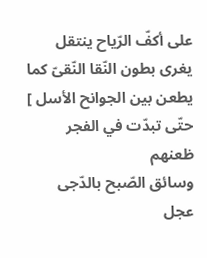على أكفّ الرّياح ينتقل
يغرى بطون النّقا النّقىّ كما
يطعن بين الجوانح الأسل ]
حتّى تبدّت في الفجر ظعنهم
وسائق الصّبح بالدّجى عجل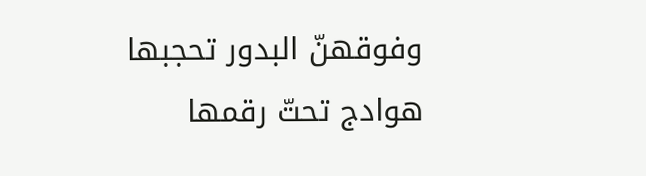وفوقهنّ البدور تحجبها
هوادج تحتّ رقمها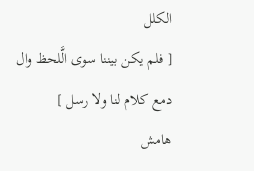الكلل
[ فلم يكن بيننا سوى الَّلحظ وال
دمع كلام لنا ولا رسل ]
هامش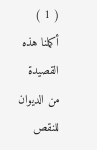( 1 ) أكملنا هذه القصيدة من الديوان للنقص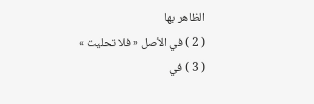الظاهر بها
( 2 ) في الأصل « فلا تحليت »
( 3 ) في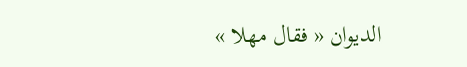الديوان « فقال مهلا »